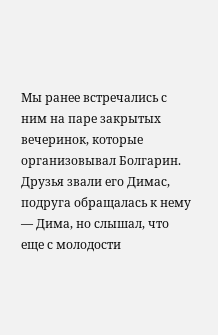Мы ранее встречались с ним на паре закрытых вечеринок, которые организовывал Болгарин. Друзья звали его Димас, подруга обращалась к нему — Дима, но слышал, что еще с молодости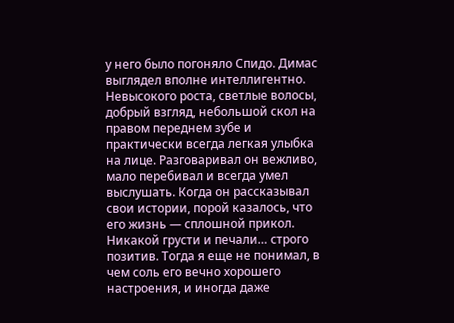у него было погоняло Спидо. Димас выглядел вполне интеллигентно. Невысокого роста, светлые волосы, добрый взгляд, небольшой скол на правом переднем зубе и практически всегда легкая улыбка на лице. Разговаривал он вежливо, мало перебивал и всегда умел выслушать. Когда он рассказывал свои истории, порой казалось, что его жизнь — сплошной прикол. Никакой грусти и печали… строго позитив. Тогда я еще не понимал, в чем соль его вечно хорошего настроения, и иногда даже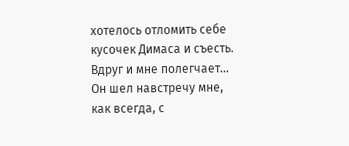хотелось отломить себе кусочек Димаса и съесть. Вдруг и мне полегчает…
Он шел навстречу мне, как всегда, с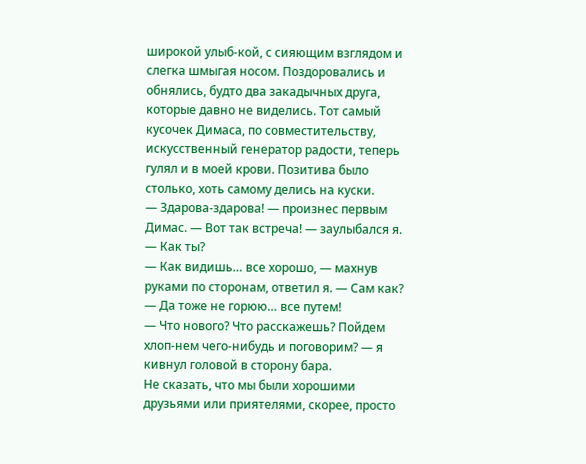широкой улыб-кой, с сияющим взглядом и слегка шмыгая носом. Поздоровались и обнялись, будто два закадычных друга, которые давно не виделись. Тот самый кусочек Димаса, по совместительству, искусственный генератор радости, теперь гулял и в моей крови. Позитива было столько, хоть самому делись на куски.
— Здарова-здарова! — произнес первым Димас. — Вот так встреча! — заулыбался я. — Как ты?
— Как видишь… все хорошо, — махнув руками по сторонам, ответил я. — Сам как?
— Да тоже не горюю… все путем!
— Что нового? Что расскажешь? Пойдем хлоп-нем чего-нибудь и поговорим? — я кивнул головой в сторону бара.
Не сказать, что мы были хорошими друзьями или приятелями, скорее, просто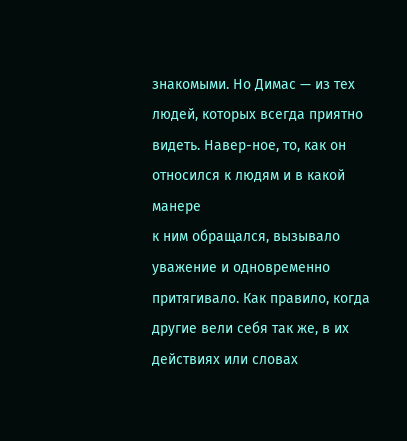знакомыми. Но Димас — из тех людей, которых всегда приятно видеть. Навер-ное, то, как он относился к людям и в какой манере
к ним обращался, вызывало уважение и одновременно притягивало. Как правило, когда другие вели себя так же, в их действиях или словах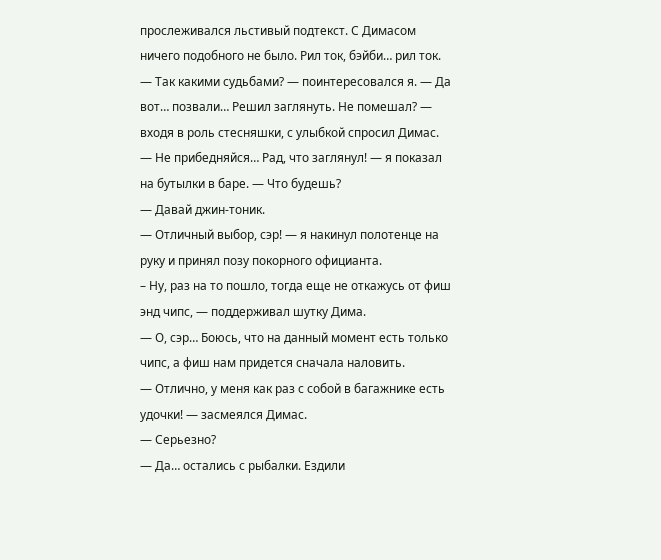прослеживался льстивый подтекст. С Димасом ничего подобного не было. Рил ток, бэйби… рил ток.
— Так какими судьбами? — поинтересовался я. — Да вот… позвали… Решил заглянуть. Не помешал? — входя в роль стесняшки, с улыбкой спросил Димас.
— Не прибедняйся… Рад, что заглянул! — я показал на бутылки в баре. — Что будешь?
— Давай джин-тоник.
— Отличный выбор, сэр! — я накинул полотенце на руку и принял позу покорного официанта.
– Ну, раз на то пошло, тогда еще не откажусь от фиш энд чипс, — поддерживал шутку Дима.
— О, сэр… Боюсь, что на данный момент есть только чипс, а фиш нам придется сначала наловить.
— Отлично, у меня как раз с собой в багажнике есть удочки! — засмеялся Димас.
— Серьезно?
— Да… остались с рыбалки. Ездили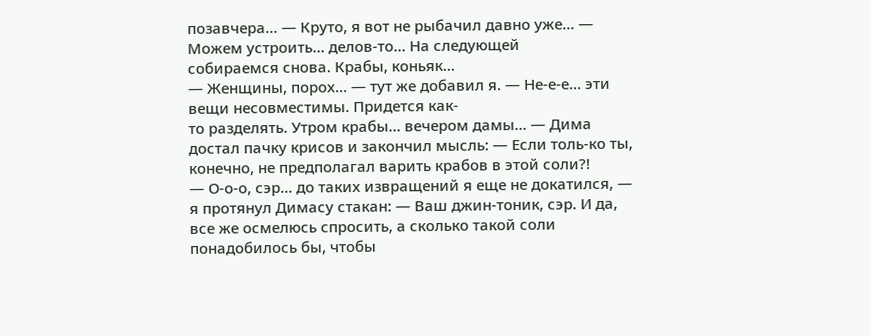позавчера… — Круто, я вот не рыбачил давно уже… — Можем устроить… делов-то… На следующей
собираемся снова. Крабы, коньяк…
— Женщины, порох… — тут же добавил я. — Не-е-е… эти вещи несовместимы. Придется как-
то разделять. Утром крабы… вечером дамы… — Дима достал пачку крисов и закончил мысль: — Если толь-ко ты, конечно, не предполагал варить крабов в этой соли?!
— О-о-о, сэр… до таких извращений я еще не докатился, — я протянул Димасу стакан: — Ваш джин-тоник, сэр. И да, все же осмелюсь спросить, а сколько такой соли понадобилось бы, чтобы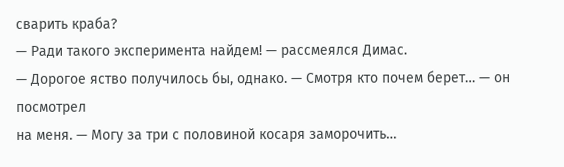сварить краба?
— Ради такого эксперимента найдем! — рассмеялся Димас.
— Дорогое яство получилось бы, однако. — Смотря кто почем берет… — он посмотрел
на меня. — Могу за три с половиной косаря заморочить…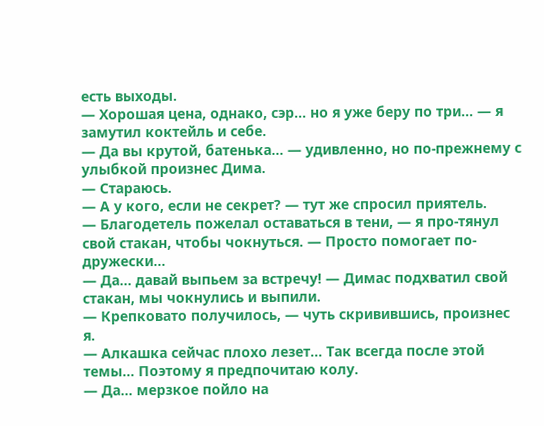есть выходы.
— Хорошая цена, однако, сэр… но я уже беру по три… — я замутил коктейль и себе.
— Да вы крутой, батенька… — удивленно, но по-прежнему с улыбкой произнес Дима.
— Стараюсь.
— А у кого, если не секрет? — тут же спросил приятель.
— Благодетель пожелал оставаться в тени, — я про-тянул свой стакан, чтобы чокнуться. — Просто помогает по-дружески…
— Да… давай выпьем за встречу! — Димас подхватил свой стакан, мы чокнулись и выпили.
— Крепковато получилось, — чуть скривившись, произнес я.
— Алкашка сейчас плохо лезет… Так всегда после этой темы… Поэтому я предпочитаю колу.
— Да… мерзкое пойло на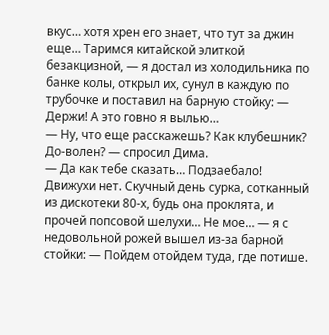вкус… хотя хрен его знает, что тут за джин еще… Таримся китайской элиткой безакцизной, — я достал из холодильника по банке колы, открыл их, сунул в каждую по трубочке и поставил на барную стойку: — Держи! А это говно я вылью…
— Ну, что еще расскажешь? Как клубешник? До-волен? — спросил Дима.
— Да как тебе сказать… Подзаебало! Движухи нет. Скучный день сурка, сотканный из дискотеки 80-х, будь она проклята, и прочей попсовой шелухи… Не мое… — я с недовольной рожей вышел из-за барной стойки: — Пойдем отойдем туда, где потише.